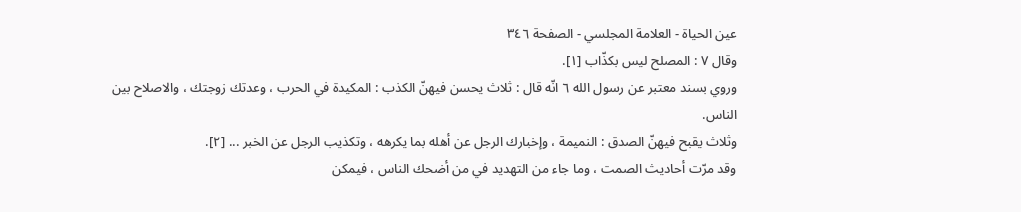عين الحياة - العلامة المجلسي - الصفحة ٣٤٦
وقال ٧ : المصلح ليس بكذّاب [١].
وروي بسند معتبر عن رسول الله ٦ انّه قال : ثلاث يحسن فيهنّ الكذب : المكيدة في الحرب ، وعدتك زوجتك ، والاصلاح بين الناس.
وثلاث يقبح فيهنّ الصدق : النميمة ، وإخبارك الرجل عن أهله بما يكرهه ، وتكذيب الرجل عن الخبر ... [٢].
وقد مرّت أحاديث الصمت ، وما جاء من التهديد في من أضحك الناس ، فيمكن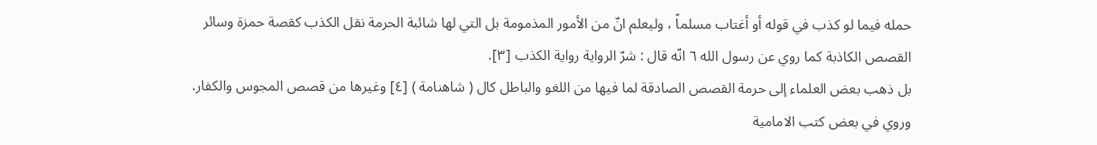حمله فيما لو كذب في قوله أو أغتاب مسلماً ، وليعلم انّ من الأمور المذمومة بل التي لها شائبة الحرمة نقل الكذب كقصة حمزة وسائر القصص الكاذبة كما روي عن رسول الله ٦ انّه قال : شرّ الرواية رواية الكذب [٣].
بل ذهب بعض العلماء إلى حرمة القصص الصادقة لما فيها من اللغو والباطل كال ( شاهنامة ) [٤] وغيرها من قصص المجوس والكفار.
وروي في بعض كتب الامامية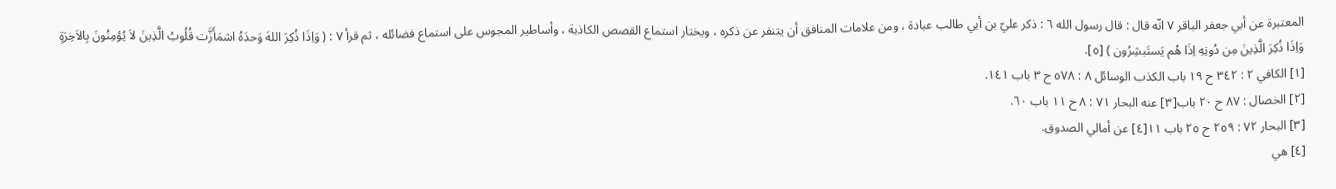المعتبرة عن أبي جعفر الباقر ٧ انّه قال : قال رسول الله ٦ : ذكر عليّ بن أبي طالب عبادة ، ومن علامات المنافق أن يتنفر عن ذكره ، ويختار استماع القصص الكاذبة ، وأساطير المجوس على استماع فضائله ، ثم قرأ ٧ : ( وَاِذَا ذُكِرَ اللهَ وَحدَهُ اشمَأَزَّت قُلُوبُ الَّذِينَ لاَ يُؤمِنُونَ بِالاَخِرَةٍ وَاِذَا ذُكِرَ الَّذِينَ مِن دُونِهِ اِذَا هُم يَستَبشِرُون ) [٥].
[١] الكافي ٢ : ٣٤٢ ح ١٩ باب الكذب الوسائل ٨ : ٥٧٨ ح ٣ باب ١٤١.
[٢] الخصال : ٨٧ ح ٢٠ باب[٣] عنه البحار ٧١ : ٨ ح ١١ باب ٦٠.
[٣] البحار ٧٢ : ٢٥٩ ح ٢٥ باب ١١[٤] عن أمالي الصدوق.
[٤] هي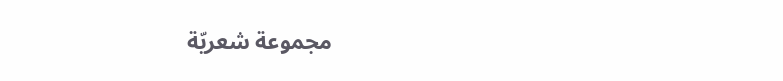مجموعة شعريّة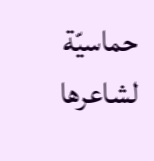حماسيّة لشاعرها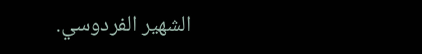الشهير الفردوسي.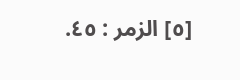[٥] الزمر : ٤٥.